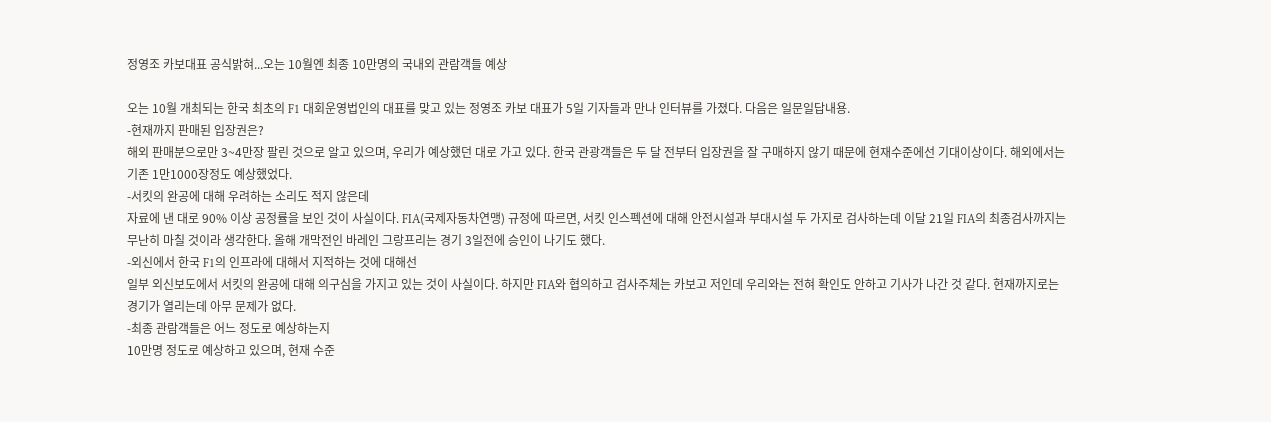정영조 카보대표 공식밝혀...오는 10월엔 최종 10만명의 국내외 관람객들 예상

오는 10월 개최되는 한국 최초의 F1 대회운영법인의 대표를 맞고 있는 정영조 카보 대표가 5일 기자들과 만나 인터뷰를 가졌다. 다음은 일문일답내용.
-현재까지 판매된 입장권은?
해외 판매분으로만 3~4만장 팔린 것으로 알고 있으며, 우리가 예상했던 대로 가고 있다. 한국 관광객들은 두 달 전부터 입장권을 잘 구매하지 않기 때문에 현재수준에선 기대이상이다. 해외에서는 기존 1만1000장정도 예상했었다.
-서킷의 완공에 대해 우려하는 소리도 적지 않은데
자료에 낸 대로 90% 이상 공정률을 보인 것이 사실이다. FIA(국제자동차연맹) 규정에 따르면, 서킷 인스펙션에 대해 안전시설과 부대시설 두 가지로 검사하는데 이달 21일 FIA의 최종검사까지는 무난히 마칠 것이라 생각한다. 올해 개막전인 바레인 그랑프리는 경기 3일전에 승인이 나기도 했다.
-외신에서 한국 F1의 인프라에 대해서 지적하는 것에 대해선
일부 외신보도에서 서킷의 완공에 대해 의구심을 가지고 있는 것이 사실이다. 하지만 FIA와 협의하고 검사주체는 카보고 저인데 우리와는 전혀 확인도 안하고 기사가 나간 것 같다. 현재까지로는 경기가 열리는데 아무 문제가 없다.
-최종 관람객들은 어느 정도로 예상하는지
10만명 정도로 예상하고 있으며, 현재 수준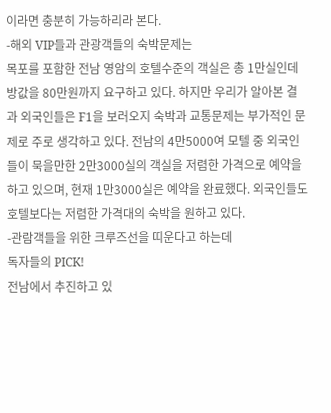이라면 충분히 가능하리라 본다.
-해외 VIP들과 관광객들의 숙박문제는
목포를 포함한 전남 영암의 호텔수준의 객실은 총 1만실인데 방값을 80만원까지 요구하고 있다. 하지만 우리가 알아본 결과 외국인들은 F1을 보러오지 숙박과 교통문제는 부가적인 문제로 주로 생각하고 있다. 전남의 4만5000여 모텔 중 외국인들이 묵을만한 2만3000실의 객실을 저렴한 가격으로 예약을 하고 있으며, 현재 1만3000실은 예약을 완료했다. 외국인들도 호텔보다는 저렴한 가격대의 숙박을 원하고 있다.
-관람객들을 위한 크루즈선을 띠운다고 하는데
독자들의 PICK!
전남에서 추진하고 있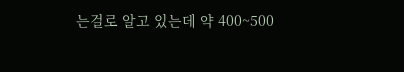는걸로 알고 있는데 약 400~500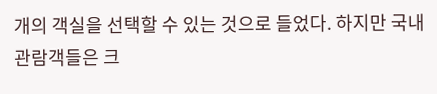개의 객실을 선택할 수 있는 것으로 들었다. 하지만 국내 관람객들은 크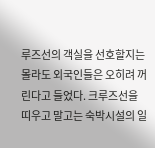루즈선의 객실을 선호할지는 몰라도 외국인들은 오히려 꺼린다고 들었다. 크루즈선을 띠우고 말고는 숙박시설의 일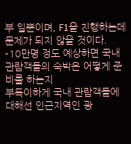부 일뿐이며, F1을 진행하는데 문제가 되지 않을 것이다.
-10만명 정도 예상하면 국내 관람객들의 숙박은 어떻게 준비를 하는지
부득이하게 국내 관람객들에 대해선 인근지역인 광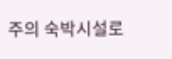주의 숙박시설로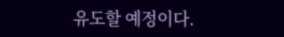유도할 예정이다.